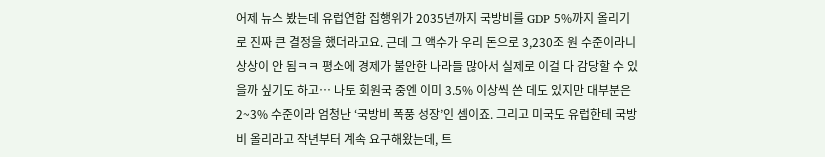어제 뉴스 봤는데 유럽연합 집행위가 2035년까지 국방비를 GDP 5%까지 올리기로 진짜 큰 결정을 했더라고요. 근데 그 액수가 우리 돈으로 3,230조 원 수준이라니 상상이 안 됨ㅋㅋ 평소에 경제가 불안한 나라들 많아서 실제로 이걸 다 감당할 수 있을까 싶기도 하고… 나토 회원국 중엔 이미 3.5% 이상씩 쓴 데도 있지만 대부분은 2~3% 수준이라 엄청난 ‘국방비 폭풍 성장’인 셈이죠. 그리고 미국도 유럽한테 국방비 올리라고 작년부터 계속 요구해왔는데, 트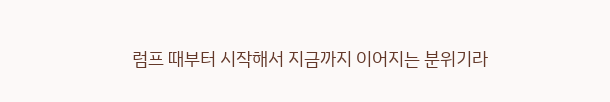럼프 때부터 시작해서 지금까지 이어지는 분위기라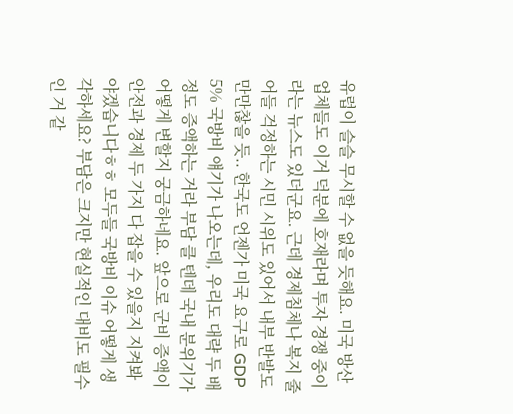유럽이 슬슬 무시할 수 없을 듯해요. 미국 방산업체들도 이거 덕분에 호재라며 투자 경쟁 중이라는 뉴스도 있더군요. 근데 경제침체나 복지 줄어들 걱정하는 시민 시위도 있어서 내부 반발도 만만찮을 듯.. 한국도 언젠가 미국 요구로 GDP 5% 국방비 얘기가 나오는데, 우리도 대략 두 배 정도 증액하는 거라 부담 클 텐데 국내 분위기가 어떻게 변할지 궁금하네요. 앞으로 군비 증액이 안전과 경제 두 가지 다 잡을 수 있을지 지켜봐야겠습니다ㅎㅎ 모두들 국방비 이슈 어떻게 생각하세요? 부담은 크지만 현실적인 대비도 필수인 거 같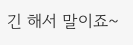긴 해서 말이죠~